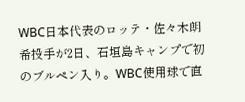WBC日本代表のロッテ・佐々木朗希投手が2日、石垣島キャンプで初のブルペン入り。WBC使用球で直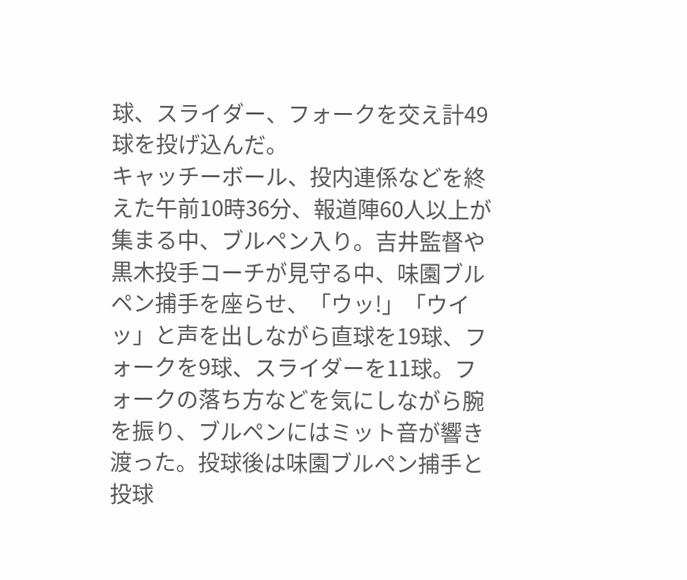球、スライダー、フォークを交え計49球を投げ込んだ。
キャッチーボール、投内連係などを終えた午前10時36分、報道陣60人以上が集まる中、ブルペン入り。吉井監督や黒木投手コーチが見守る中、味園ブルペン捕手を座らせ、「ウッ!」「ウイッ」と声を出しながら直球を19球、フォークを9球、スライダーを11球。フォークの落ち方などを気にしながら腕を振り、ブルペンにはミット音が響き渡った。投球後は味園ブルペン捕手と投球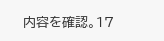内容を確認。17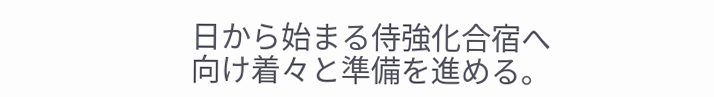日から始まる侍強化合宿へ向け着々と準備を進める。